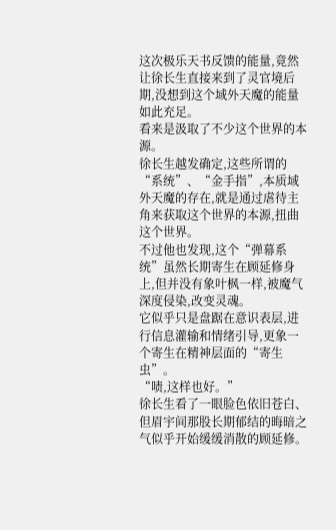这次极乐天书反馈的能量,竟然让徐长生直接来到了灵官境后期,没想到这个域外天魔的能量如此充足。
看来是汲取了不少这个世界的本源。
徐长生越发确定,这些所谓的“系统”、“金手指”,本质域外天魔的存在,就是通过虐待主角来获取这个世界的本源,扭曲这个世界。
不过他也发现,这个“弹幕系统”虽然长期寄生在顾延修身上,但并没有象叶枫一样,被魔气深度侵染,改变灵魂。
它似乎只是盘踞在意识表层,进行信息灌输和情绪引导,更象一个寄生在精神层面的“寄生虫”。
“啧,这样也好。”
徐长生看了一眼脸色依旧苍白、但眉宇间那股长期郁结的晦暗之气似乎开始缓缓消散的顾延修。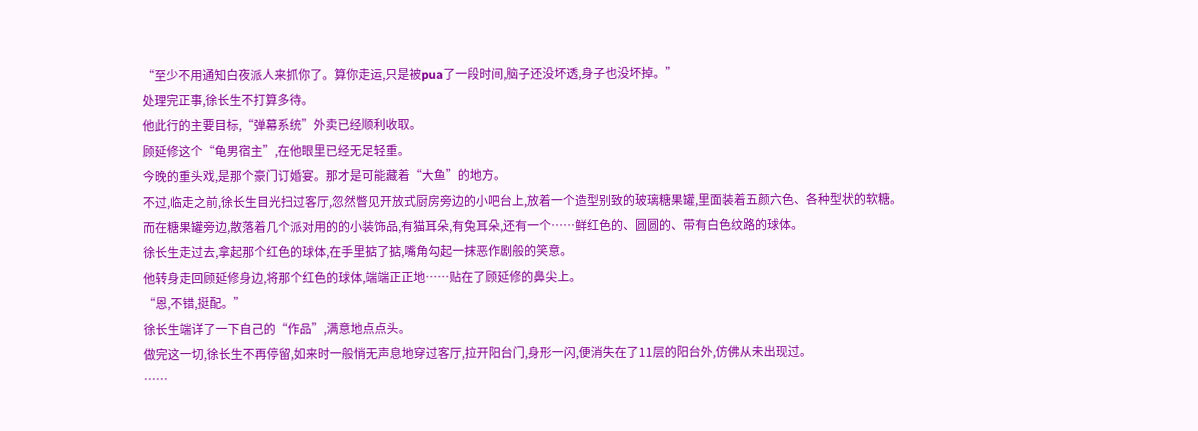“至少不用通知白夜派人来抓你了。算你走运,只是被pua了一段时间,脑子还没坏透,身子也没坏掉。”
处理完正事,徐长生不打算多待。
他此行的主要目标,“弹幕系统”外卖已经顺利收取。
顾延修这个“龟男宿主”,在他眼里已经无足轻重。
今晚的重头戏,是那个豪门订婚宴。那才是可能藏着“大鱼”的地方。
不过,临走之前,徐长生目光扫过客厅,忽然瞥见开放式厨房旁边的小吧台上,放着一个造型别致的玻璃糖果罐,里面装着五颜六色、各种型状的软糖。
而在糖果罐旁边,散落着几个派对用的的小装饰品,有猫耳朵,有兔耳朵,还有一个……鲜红色的、圆圆的、带有白色纹路的球体。
徐长生走过去,拿起那个红色的球体,在手里掂了掂,嘴角勾起一抹恶作剧般的笑意。
他转身走回顾延修身边,将那个红色的球体,端端正正地……贴在了顾延修的鼻尖上。
“恩,不错,挺配。”
徐长生端详了一下自己的“作品”,满意地点点头。
做完这一切,徐长生不再停留,如来时一般悄无声息地穿过客厅,拉开阳台门,身形一闪,便消失在了11层的阳台外,仿佛从未出现过。
……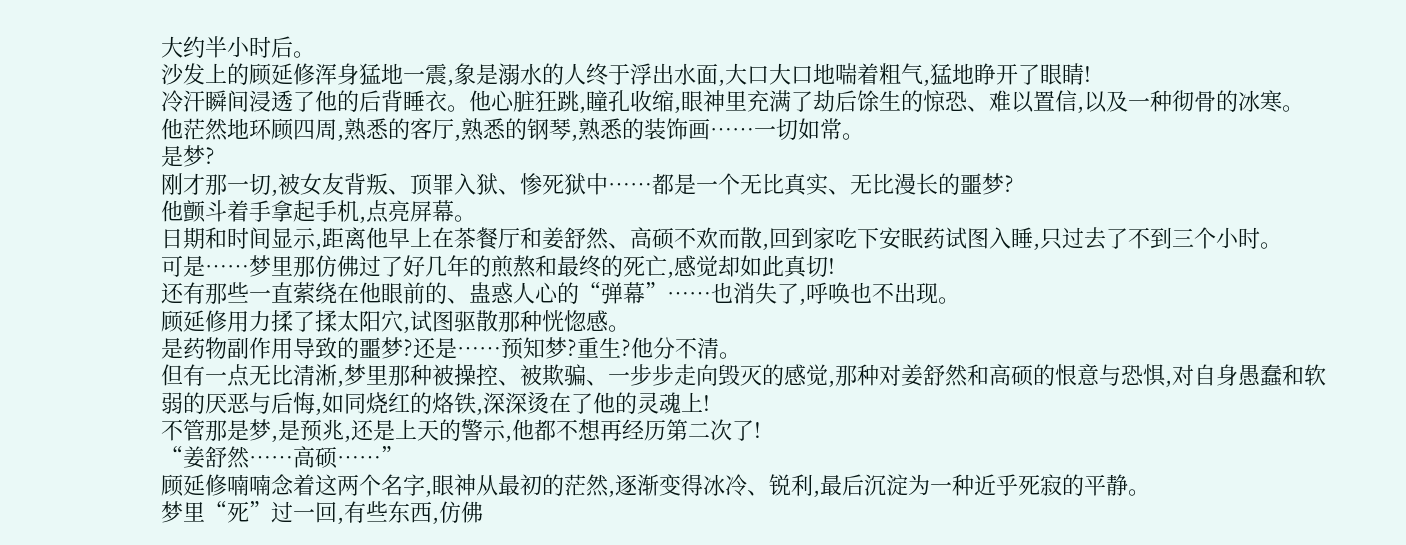大约半小时后。
沙发上的顾延修浑身猛地一震,象是溺水的人终于浮出水面,大口大口地喘着粗气,猛地睁开了眼睛!
冷汗瞬间浸透了他的后背睡衣。他心脏狂跳,瞳孔收缩,眼神里充满了劫后馀生的惊恐、难以置信,以及一种彻骨的冰寒。
他茫然地环顾四周,熟悉的客厅,熟悉的钢琴,熟悉的装饰画……一切如常。
是梦?
刚才那一切,被女友背叛、顶罪入狱、惨死狱中……都是一个无比真实、无比漫长的噩梦?
他颤斗着手拿起手机,点亮屏幕。
日期和时间显示,距离他早上在茶餐厅和姜舒然、高硕不欢而散,回到家吃下安眠药试图入睡,只过去了不到三个小时。
可是……梦里那仿佛过了好几年的煎熬和最终的死亡,感觉却如此真切!
还有那些一直萦绕在他眼前的、蛊惑人心的“弹幕”……也消失了,呼唤也不出现。
顾延修用力揉了揉太阳穴,试图驱散那种恍惚感。
是药物副作用导致的噩梦?还是……预知梦?重生?他分不清。
但有一点无比清淅,梦里那种被操控、被欺骗、一步步走向毁灭的感觉,那种对姜舒然和高硕的恨意与恐惧,对自身愚蠢和软弱的厌恶与后悔,如同烧红的烙铁,深深烫在了他的灵魂上!
不管那是梦,是预兆,还是上天的警示,他都不想再经历第二次了!
“姜舒然……高硕……”
顾延修喃喃念着这两个名字,眼神从最初的茫然,逐渐变得冰冷、锐利,最后沉淀为一种近乎死寂的平静。
梦里“死”过一回,有些东西,仿佛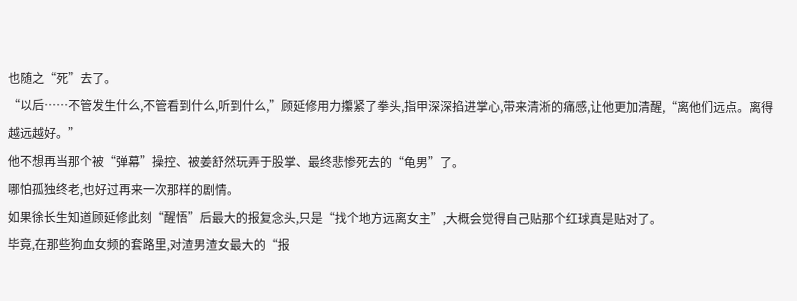也随之“死”去了。
“以后……不管发生什么,不管看到什么,听到什么,”顾延修用力攥紧了拳头,指甲深深掐进掌心,带来清淅的痛感,让他更加清醒,“离他们远点。离得越远越好。”
他不想再当那个被“弹幕”操控、被姜舒然玩弄于股掌、最终悲惨死去的“龟男”了。
哪怕孤独终老,也好过再来一次那样的剧情。
如果徐长生知道顾延修此刻“醒悟”后最大的报复念头,只是“找个地方远离女主”,大概会觉得自己贴那个红球真是贴对了。
毕竟,在那些狗血女频的套路里,对渣男渣女最大的“报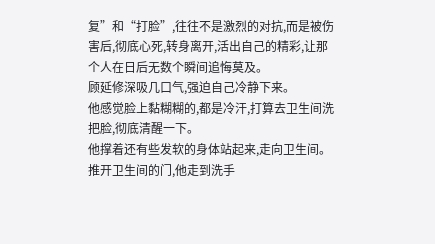复”和“打脸”,往往不是激烈的对抗,而是被伤害后,彻底心死,转身离开,活出自己的精彩,让那个人在日后无数个瞬间追悔莫及。
顾延修深吸几口气,强迫自己冷静下来。
他感觉脸上黏糊糊的,都是冷汗,打算去卫生间洗把脸,彻底清醒一下。
他撑着还有些发软的身体站起来,走向卫生间。
推开卫生间的门,他走到洗手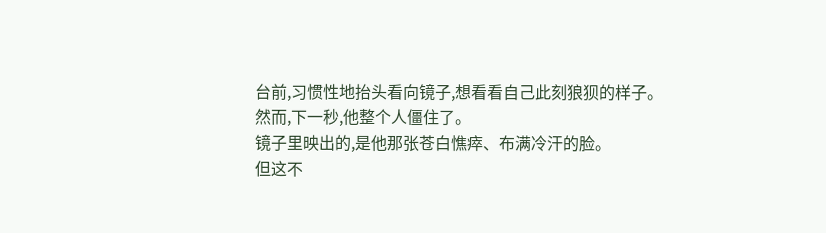台前,习惯性地抬头看向镜子,想看看自己此刻狼狈的样子。
然而,下一秒,他整个人僵住了。
镜子里映出的,是他那张苍白憔瘁、布满冷汗的脸。
但这不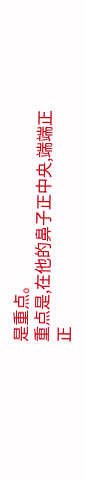是重点。
重点是,在他的鼻子正中央,端端正正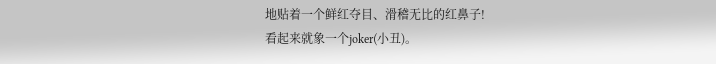地贴着一个鲜红夺目、滑稽无比的红鼻子!
看起来就象一个joker(小丑)。